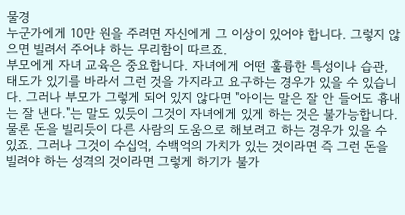물경
누군가에게 10만 원을 주려면 자신에게 그 이상이 있어야 합니다. 그렇지 않으면 빌려서 주어냐 하는 무리함이 따르죠.
부모에게 자녀 교육은 중요합니다. 자녀에게 어떤 훌륭한 특성이나 습관, 태도가 있기를 바라서 그런 것을 가지라고 요구하는 경우가 있을 수 있습니다. 그러나 부모가 그렇게 되어 있지 않다면 "아이는 말은 잘 안 들어도 흉내는 잘 낸다."는 말도 있듯이 그것이 자녀에게 있게 하는 것은 불가능합니다. 물론 돈을 빌리듯이 다른 사람의 도움으로 해보려고 하는 경우가 있을 수 있죠. 그러나 그것이 수십억, 수백억의 가치가 있는 것이라면 즉 그런 돈을 빌려야 하는 성격의 것이라면 그렇게 하기가 불가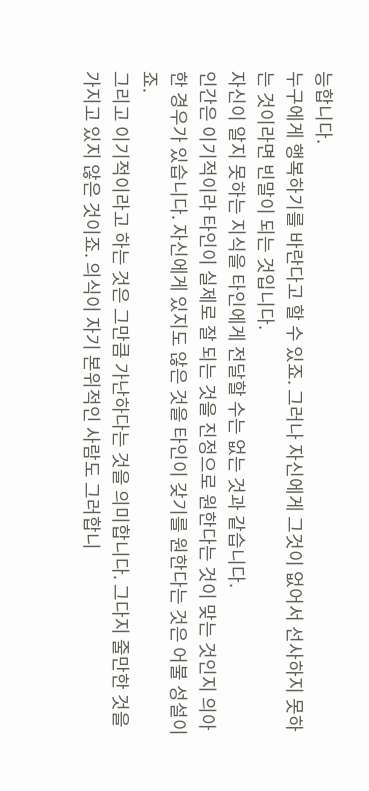능합니다.
누구에게 행복하기를 바란다고 할 수 있죠. 그러나 자신에게 그것이 없어서 선사하지 못하는 것이라면 빈말이 되는 것입니다.
자신이 알지 못하는 지식을 타인에게 전달할 수는 없는 것과 같습니다.
인간은 이기적이라 타인이 실제로 잘 되는 것을 진정으로 원한다는 것이 맞는 것인지 의아한 경우가 있습니다. 자신에게 있지도 않은 것을 타인이 갖기를 원한다는 것은 어불 성설이죠.
그리고 이기적이라고 하는 것은 그만큼 가난하다는 것을 의미합니다. 그다지 줄만한 것을 가지고 있지 않은 것이죠. 의식이 자기 본위적인 사람도 그러합니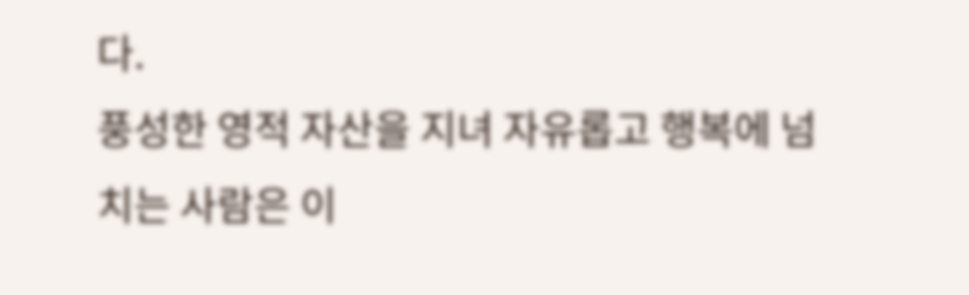다.
풍성한 영적 자산을 지녀 자유롭고 행복에 넘치는 사람은 이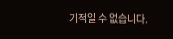기적일 수 없습니다.